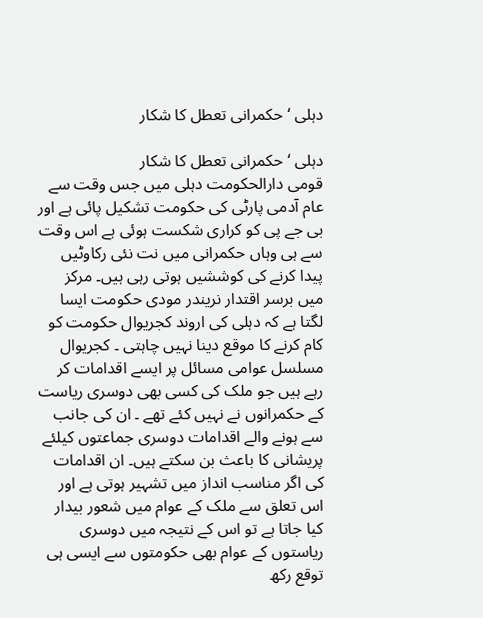دہلی ‘ حکمرانی تعطل کا شکار

دہلی ‘ حکمرانی تعطل کا شکار
قومی دارالحکومت دہلی میں جس وقت سے عام آدمی پارٹی کی حکومت تشکیل پائی ہے اور بی جے پی کو کراری شکست ہوئی ہے اس وقت سے ہی وہاں حکمرانی میں نت نئی رکاوٹیں پیدا کرنے کی کوششیں ہوتی رہی ہیں۔ مرکز میں برسر اقتدار نریندر مودی حکومت ایسا لگتا ہے کہ دہلی کی اروند کجریوال حکومت کو کام کرنے کا موقع دینا نہیں چاہتی ۔ کجریوال مسلسل عوامی مسائل پر ایسے اقدامات کر رہے ہیں جو ملک کی کسی بھی دوسری ریاست کے حکمرانوں نے نہیں کئے تھے ۔ ان کی جانب سے ہونے والے اقدامات دوسری جماعتوں کیلئے پریشانی کا باعث بن سکتے ہیں۔ ان اقدامات کی اگر مناسب انداز میں تشہیر ہوتی ہے اور اس تعلق سے ملک کے عوام میں شعور بیدار کیا جاتا ہے تو اس کے نتیجہ میں دوسری ریاستوں کے عوام بھی حکومتوں سے ایسی ہی توقع رکھ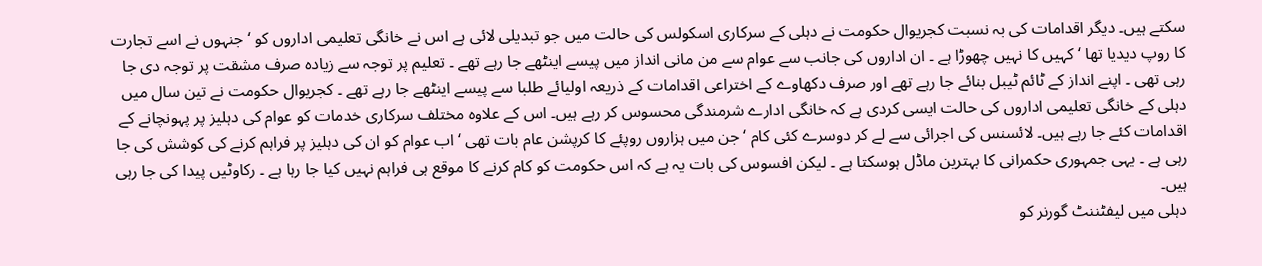سکتے ہیں۔ دیگر اقدامات کی بہ نسبت کجریوال حکومت نے دہلی کے سرکاری اسکولس کی حالت میں جو تبدیلی لائی ہے اس نے خانگی تعلیمی اداروں کو ‘ جنہوں نے اسے تجارت کا روپ دیدیا تھا ‘ کہیں کا نہیں چھوڑا ہے ۔ ان اداروں کی جانب سے عوام سے من مانی انداز میں پیسے اینٹھے جا رہے تھے ۔ تعلیم پر توجہ سے زیادہ صرف مشقت پر توجہ دی جا رہی تھی ۔ اپنے انداز کے ٹائم ٹیبل بنائے جا رہے تھے اور صرف دکھاوے کے اختراعی اقدامات کے ذریعہ اولیائے طلبا سے پیسے اینٹھے جا رہے تھے ۔ کجریوال حکومت نے تین سال میں دہلی کے خانگی تعلیمی اداروں کی حالت ایسی کردی ہے کہ خانگی ادارے شرمندگی محسوس کر رہے ہیں۔ اس کے علاوہ مختلف سرکاری خدمات کو عوام کی دہلیز پر پہونچانے کے اقدامات کئے جا رہے ہیں۔ لائسنس کی اجرائی سے لے کر دوسرے کئی کام ‘ جن میں ہزاروں روپئے کا کرپشن عام بات تھی ‘ اب عوام کو ان کی دہلیز پر فراہم کرنے کی کوشش کی جا رہی ہے ۔ یہی جمہوری حکمرانی کا بہترین ماڈل ہوسکتا ہے ۔ لیکن افسوس کی بات یہ ہے کہ اس حکومت کو کام کرنے کا موقع ہی فراہم نہیں کیا جا رہا ہے ۔ رکاوٹیں پیدا کی جا رہی ہیں۔
دہلی میں لیفٹننٹ گورنر کو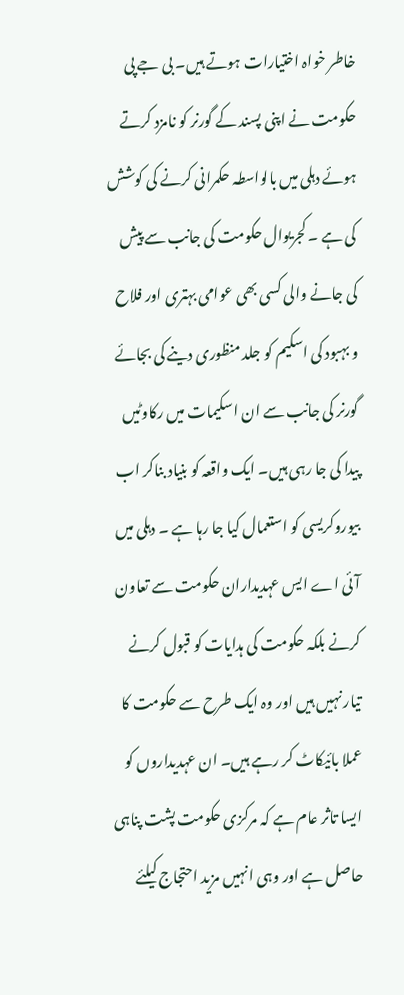خاطر خواہ اختیارات ہوتے ہیں۔ بی جے پی حکومت نے اپنی پسند کے گورنر کو نامزد کرتے ہوئے دہلی میں بالواسطہ حکمرانی کرنے کی کوشش کی ہے ۔ کجریوال حکومت کی جانب سے پیش کی جانے والی کسی بھی عوامی بہتری اور فلاح و بہبود کی اسکیم کو جلد منظوری دینے کی بجائے گورنر کی جانب سے ان اسکیمات میں رکاوٹیں پیدا کی جا رہی ہیں۔ ایک واقعہ کو بنیاد بناکر اب بیوروکریسی کو استعمال کیا جا رہا ہے ۔ دہلی میں آئی اے ایس عہدیداران حکومت سے تعاون کرنے بلکہ حکومت کی ہدایات کو قبول کرنے تیار نہیں ہیں اور وہ ایک طرح سے حکومت کا عملا بائیکاٹ کر رہے ہیں۔ ان عہدیداروں کو ایسا تاثر عام ہے کہ مرکزی حکومت پشت پناہی حاصل ہے اور وہی انہیں مزید احتجاج کیلئے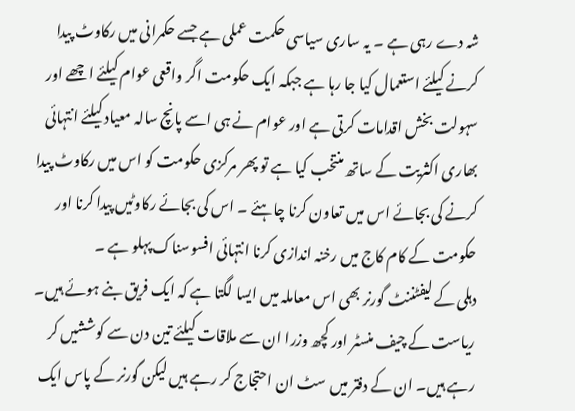شہ دے رہی ہے ۔ یہ ساری سیاسی حکمت عملی ہے جسے حکمرانی میں رکاوٹ پیدا کرنے کیلئے استعمال کیا جا رہا ہے جبکہ ایک حکومت اگر واقعی عوام کیلئے اچھے اور سہولت بخش اقدامات کرتی ہے اور عوام نے ہی اسے پانچ سالہ معیاد کیلئے انتہائی بھاری اکثریت کے ساتھ منتخب کیا ہے تو پھر مرکزی حکومت کو اس میں رکاوٹ پیدا کرنے کی بجائے اس میں تعاون کرنا چاہئے ۔ اس کی بجائے رکاوٹیں پیدا کرنا اور حکومت کے کام کاج میں رخنہ اندازی کرنا انتہائی افسوسناک پہلو ہے ۔
دہلی کے لیفٹننٹ گورنر بھی اس معاملہ میں ایسا لگتا ہے کہ ایک فریق بنے ہوئے ہیں۔ ریاست کے چیف منسٹر اور کچھ وزرا ان سے ملاقات کیلئے تین دن سے کوششیں کر رہے ہیں۔ ان کے دفتر میں سٹ ان احتجاج کر رہے ہیں لیکن گورنر کے پاس ایک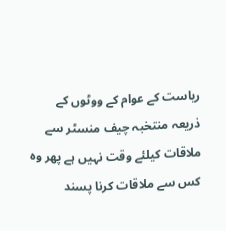ریاست کے عوام کے ووٹوں کے ذریعہ منتخبہ چیف منسٹر سے ملاقات کیلئے وقت نہیں ہے پھر وہ کس سے ملاقات کرنا پسند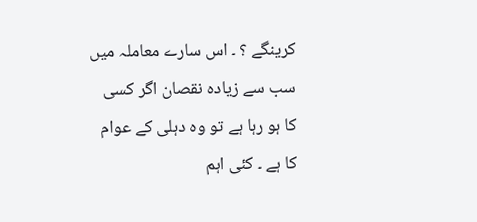کرینگے ؟ ۔ اس سارے معاملہ میں سب سے زیادہ نقصان اگر کسی کا ہو رہا ہے تو وہ دہلی کے عوام کا ہے ۔ کئی اہم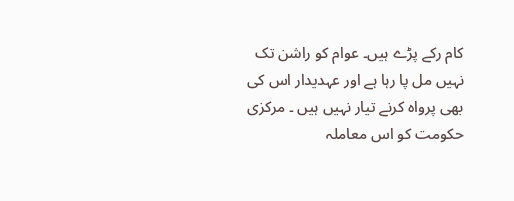کام رکے پڑے ہیں۔ عوام کو راشن تک نہیں مل پا رہا ہے اور عہدیدار اس کی بھی پرواہ کرنے تیار نہیں ہیں ۔ مرکزی حکومت کو اس معاملہ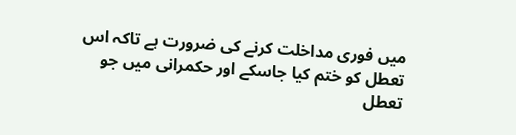میں فوری مداخلت کرنے کی ضرورت ہے تاکہ اس تعطل کو ختم کیا جاسکے اور حکمرانی میں جو تعطل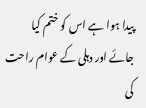پیدا ہوا ہے اس کو ختم کیا جائے اور دہلی کے عوام راحت کی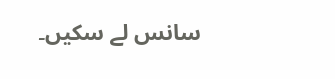سانس لے سکیں۔